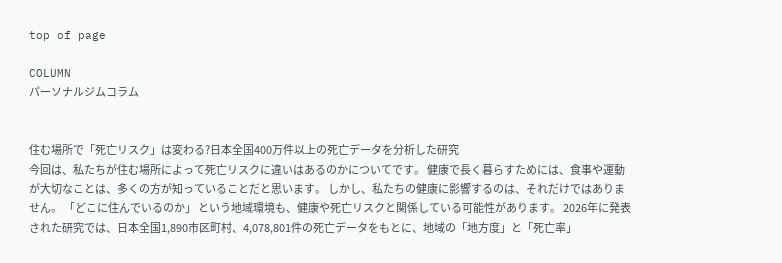top of page

COLUMN
パーソナルジムコラム


住む場所で「死亡リスク」は変わる?日本全国400万件以上の死亡データを分析した研究
今回は、私たちが住む場所によって死亡リスクに違いはあるのかについてです。 健康で長く暮らすためには、食事や運動が大切なことは、多くの方が知っていることだと思います。 しかし、私たちの健康に影響するのは、それだけではありません。 「どこに住んでいるのか」 という地域環境も、健康や死亡リスクと関係している可能性があります。 2026年に発表された研究では、日本全国1,890市区町村、4,078,801件の死亡データをもとに、地域の「地方度」と「死亡率」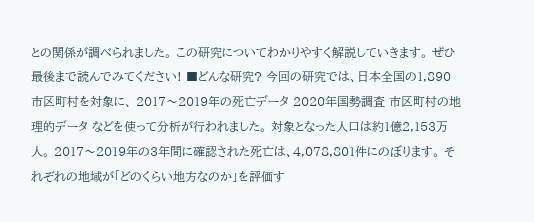との関係が調べられました。 この研究についてわかりやすく解説していきます。 ぜひ最後まで読んでみてください! ■どんな研究? 今回の研究では、日本全国の1,890市区町村を対象に、 2017〜2019年の死亡データ 2020年国勢調査 市区町村の地理的データ などを使って分析が行われました。 対象となった人口は約1億2,153万人。 2017〜2019年の3年間に確認された死亡は、4,078,801件にのぼります。 それぞれの地域が「どのくらい地方なのか」を評価す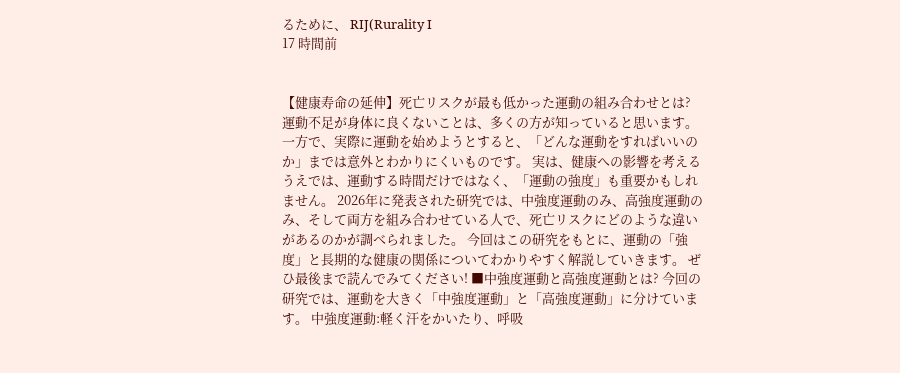るために、 RIJ(Rurality I
17 時間前


【健康寿命の延伸】死亡リスクが最も低かった運動の組み合わせとは?
運動不足が身体に良くないことは、多くの方が知っていると思います。 一方で、実際に運動を始めようとすると、「どんな運動をすればいいのか」までは意外とわかりにくいものです。 実は、健康への影響を考えるうえでは、運動する時間だけではなく、「運動の強度」も重要かもしれません。 2026年に発表された研究では、中強度運動のみ、高強度運動のみ、そして両方を組み合わせている人で、死亡リスクにどのような違いがあるのかが調べられました。 今回はこの研究をもとに、運動の「強度」と長期的な健康の関係についてわかりやすく解説していきます。 ぜひ最後まで読んでみてください! ■中強度運動と高強度運動とは? 今回の研究では、運動を大きく「中強度運動」と「高強度運動」に分けています。 中強度運動:軽く汗をかいたり、呼吸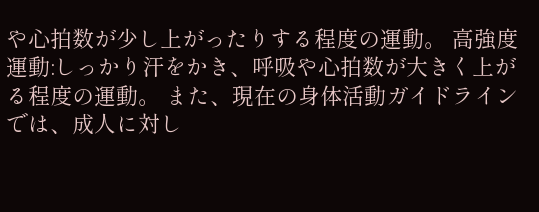や心拍数が少し上がったりする程度の運動。 高強度運動:しっかり汗をかき、呼吸や心拍数が大きく上がる程度の運動。 また、現在の身体活動ガイドラインでは、成人に対し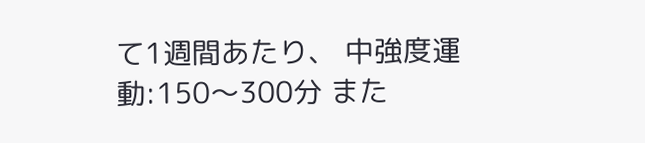て1週間あたり、 中強度運動:150〜300分 また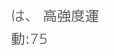は、 高強度運動:75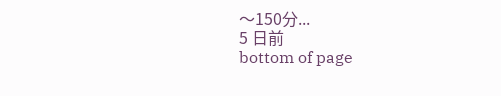〜150分...
5 日前
bottom of page